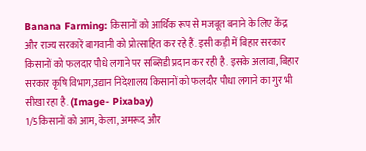Banana Farming: किसानों को आर्थिक रूप से मजबूत बनाने के लिए केंद्र और राज्य सरकारें बागवानी को प्रोत्साहित कर रहे हैं. इसी कड़ी में बिहार सरकार किसानों को फलदार पौधे लगाने पर सब्सिडी प्रदान कर रही है. इसके अलावा, बिहार सरकार कृषि विभाग,उद्यान निदेशालय किसानों को फलदौर पौधा लगाने का गुर भी सीखा रहा है. (Image- Pixabay)
1/5किसानों को आम, केला, अमरूद और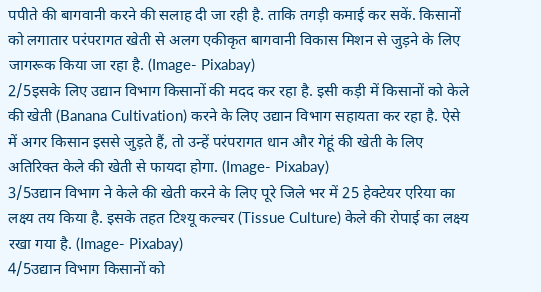पपीते की बागवानी करने की सलाह दी जा रही है. ताकि तगड़ी कमाई कर सकें. किसानों को लगातार परंपरागत खेती से अलग एकीकृत बागवानी विकास मिशन से जुड़ने के लिए जागरूक किया जा रहा है. (Image- Pixabay)
2/5इसके लिए उद्यान विभाग किसानों की मदद कर रहा है. इसी कड़ी में किसानों को केले की खेती (Banana Cultivation) करने के लिए उद्यान विभाग सहायता कर रहा है. ऐसे में अगर किसान इससे जुड़ते हैं, तो उन्हें परंपरागत धान और गेहूं की खेती के लिए अतिरिक्त केले की खेती से फायदा होगा. (Image- Pixabay)
3/5उद्यान विभाग ने केले की खेती करने के लिए पूरे जिले भर में 25 हेक्टेयर एरिया का लक्ष्य तय किया है. इसके तहत टिश्यू कल्चर (Tissue Culture) केले की रोपाई का लक्ष्य रखा गया है. (Image- Pixabay)
4/5उद्यान विभाग किसानों को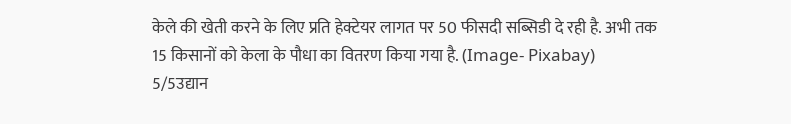केले की खेती करने के लिए प्रति हेक्टेयर लागत पर 50 फीसदी सब्सिडी दे रही है. अभी तक 15 किसानों को केला के पौधा का वितरण किया गया है. (Image- Pixabay)
5/5उद्यान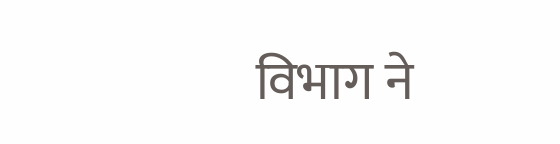विभाग ने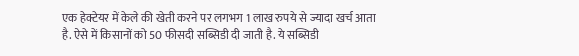एक हेक्टेयर में केले की खेती करने पर लगभग 1 लाख रुपये से ज्यादा खर्च आता है. ऐसे में किसानों को 50 फीसदी सब्सिडी दी जाती है. ये सब्सिडी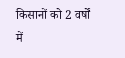किसानों को 2 वर्षों में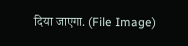दिया जाएगा. (File Image)